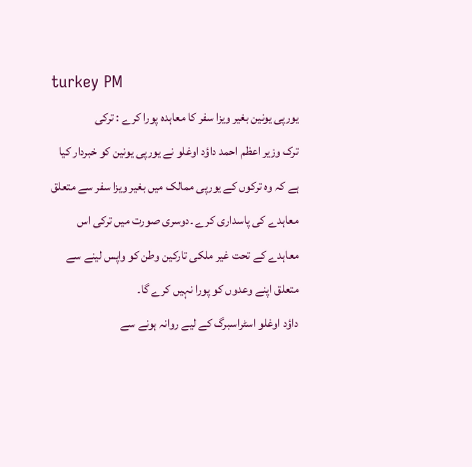turkey PM
یورپی یونین بغیر ویزا سفر کا معاہدہ پورا کرے : ترکی
ترک وزیر اعظم احمد داؤد اوغلو نے یورپی یونین کو خبردار کیا ہے کہ وہ ترکوں کے یورپی ممالک میں بغیر ویزا سفر سے متعلق معاہدے کی پاسداری کرے ۔دوسری صورت میں ترکی اس معاہدے کے تحت غیر ملکی تارکین وطن کو واپس لینے سے متعلق اپنے وعدوں کو پورا نہیں کرے گا۔
داؤد اوغلو اسٹراسبرگ کے لیے روانہ ہونے سے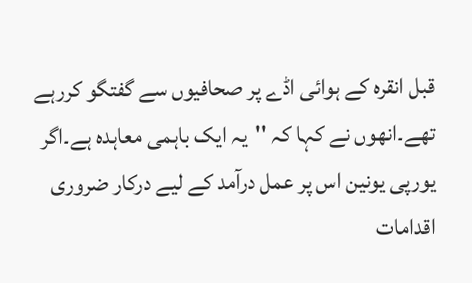قبل انقرہ کے ہوائی اڈے پر صحافیوں سے گفتگو کررہے تھے۔انھوں نے کہا کہ ''یہ ایک باہمی معاہدہ ہے۔اگر یورپی یونین اس پر عمل درآمد کے لیے درکار ضروری اقدامات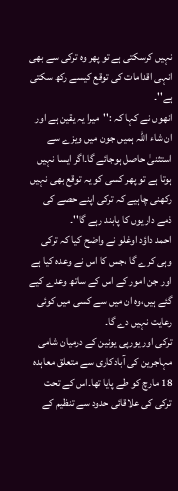نہیں کرسکتی ہے تو پھر وہ ترکی سے بھی انہی اقدامات کی توقع کیسے رکھ سکتی ہے''۔
انھوں نے کہا کہ :''میرا یہ یقین ہے اور ان شاء اللہ ہمیں جون میں ویزے سے استثنیٰ حاصل ہوجائے گا۔اگر ایسا نہیں ہوتا ہے تو پھر کسی کو یہ توقع بھی نہیں رکھنی چاہیے کہ ترکی اپنے حصے کی ذمے داریوں کا پابند رہے گا''۔
احمد داؤد اوغلو نے واضح کیا کہ ترکی وہی کرے گا ،جس کا اس نے وعدہ کیا ہے اور جن امور کے اس کے ساتھ وعدے کیے گئے ہیں،وہ ان میں سے کسی میں کوئی رعایت نہیں دے گا۔
ترکی اور یورپی یونین کے درمیان شامی مہاجرین کی آبادکاری سے متعلق معاہدہ 18 مارچ کو طے پایا تھا۔اس کے تحت ترکی کی علاقائی حدود سے تنظیم کے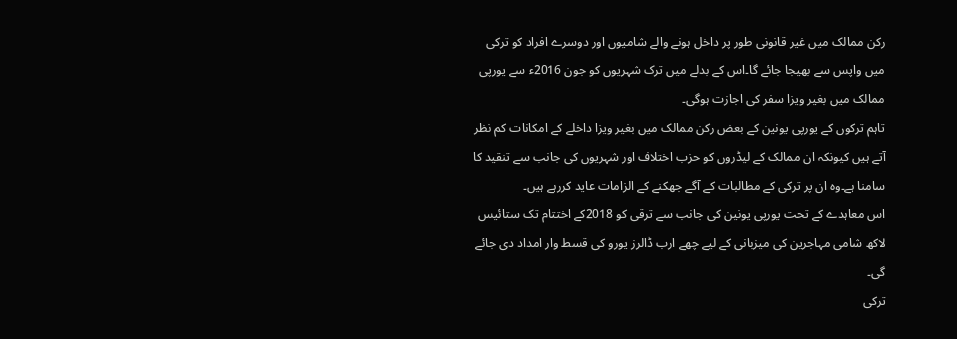رکن ممالک میں غیر قانونی طور پر داخل ہونے والے شامیوں اور دوسرے افراد کو ترکی میں واپس سے بھیجا جائے گا۔اس کے بدلے میں ترک شہریوں کو جون 2016ء سے یورپی ممالک میں بغیر ویزا سفر کی اجازت ہوگی۔
تاہم ترکوں کے یورپی یونین کے بعض رکن ممالک میں بغیر ویزا داخلے کے امکانات کم نظر آتے ہیں کیونکہ ان ممالک کے لیڈروں کو حزب اختلاف اور شہریوں کی جانب سے تنقید کا سامنا ہے۔وہ ان پر ترکی کے مطالبات کے آگے جھکنے کے الزامات عاید کررہے ہیں۔
اس معاہدے کے تحت یورپی یونین کی جانب سے ترقی کو 2018کے اختتام تک ستائیس لاکھ شامی مہاجرین کی میزبانی کے لیے چھے ارب ڈالرز یورو کی قسط وار امداد دی جائے گی۔
ترکی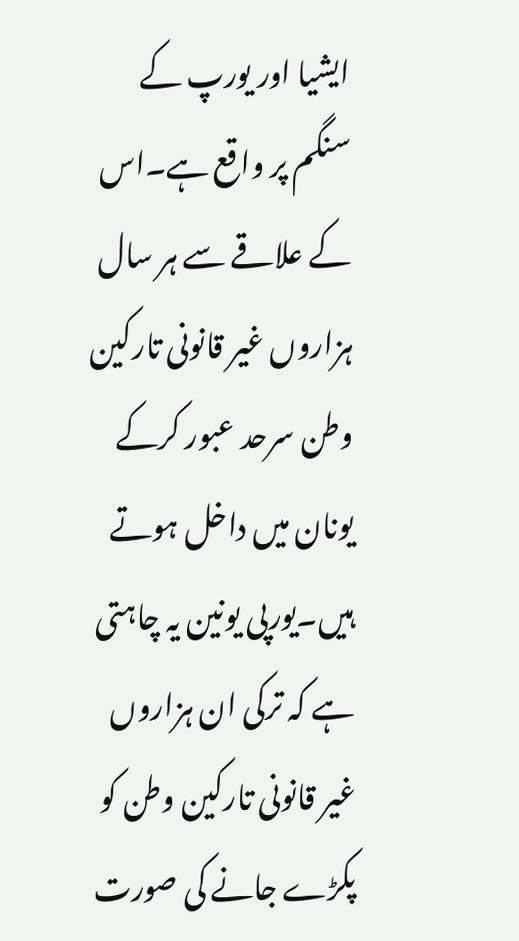ایشیا اور یورپ کے سنگم پر واقع ہے۔اس کے علاقے سے ہر سال ہزاروں غیر قانونی تارکین وطن سرحد عبور کرکے یونان میں داخل ہوتے ہیں۔یورپی یونین یہ چاہتی ہے کہ ترکی ان ہزاروں غیر قانونی تارکین وطن کو پکڑے جانے کی صورت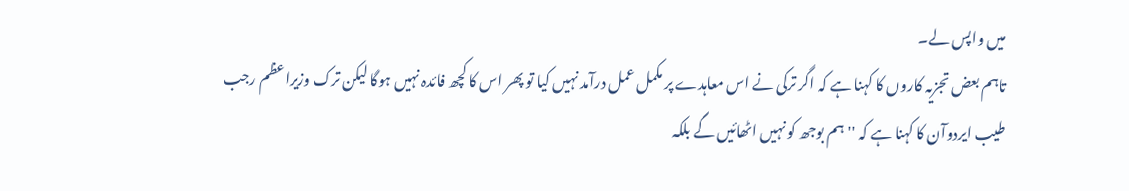میں واپس لے۔
تاہم بعض تجزیہ کاروں کا کہنا ہے کہ اگر ترکی نے اس معاہدے پر مکمل عمل درآمد نہیں کیا تو پھر اس کا کچھ فائدہ نہیں ہوگا لیکن ترک وزیراعظم رجب طیب ایردوآن کا کہنا ہے کہ ''ہم بوجھ کو نہیں اٹھائیں گے بلکہ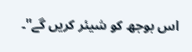اس بوجھ کو شیئر کریں گے''۔